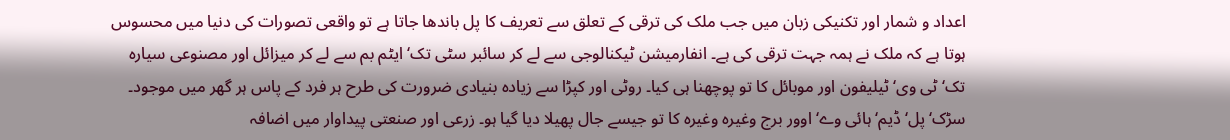اعداد و شمار اور تکنیکی زبان میں جب ملک کی ترقی کے تعلق سے تعریف کا پل باندھا جاتا ہے تو واقعی تصورات کی دنیا میں محسوس ہوتا ہے کہ ملک نے ہمہ جہت ترقی کی ہے۔ انفارمیشن ٹیکنالوجی سے لے کر سائبر سٹی تک‘ ایٹم بم سے لے کر میزائل اور مصنوعی سیارہ تک‘ ٹی وی‘ ٹیلیفون اور موبائل کا تو پوچھنا ہی کیا۔ روٹی اور کپڑا سے زیادہ بنیادی ضرورت کی طرح ہر فرد کے پاس ہر گھر میں موجود۔ سڑک‘ پل‘ ڈیم‘ ہائی وے‘ اوور برج وغیرہ وغیرہ کا تو جیسے جال پھیلا دیا گیا ہو۔ زرعی اور صنعتی پیداوار میں اضافہ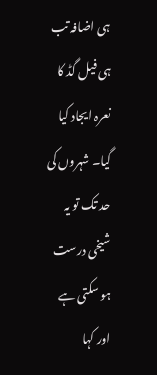ہی اضافہ تب ہی فیل گڈ کا نعرہ ایجاد کیا گیا۔ شہروں کی حد تک تو یہ شیخی درست ہو سکتی ہے اور کہا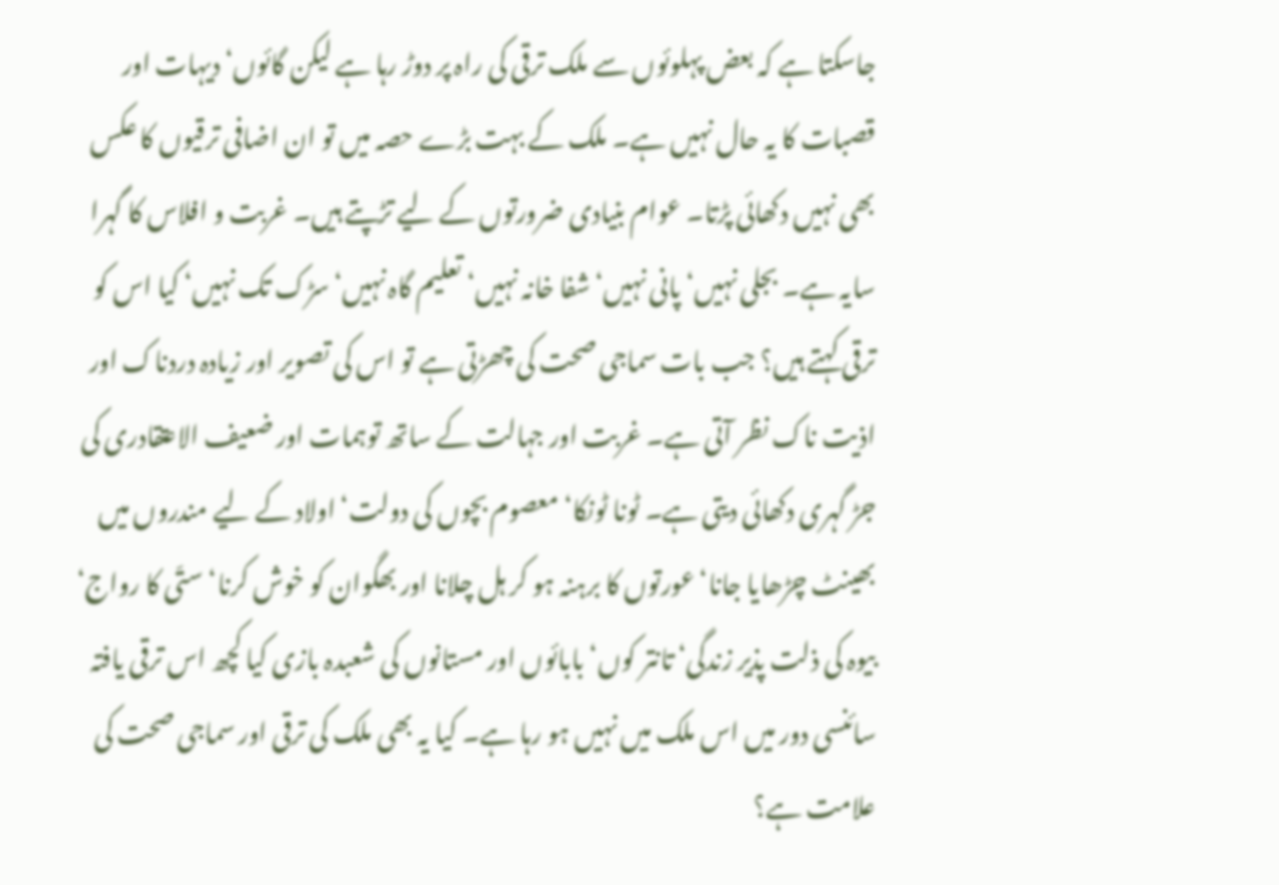جاسکتا ہے کہ بعض پہلوئوں سے ملک ترقی کی راہ پر دوڑ رہا ہے لیکن گائوں‘ دیہات اور قصبات کا یہ حال نہیں ہے۔ ملک کے بہت بڑے حصہ میں تو ان اضافی ترقیوں کا عکس بھی نہیں دکھائی پڑتا۔ عوام بنیادی ضرورتوں کے لیے تڑپتے ہیں۔ غربت و افلاس کا گہرا سایہ ہے۔ بجلی نہیں‘ پانی نہیں‘ شفا خانہ نہیں‘ تعلیم گاہ نہیں‘ سڑک تک نہیں‘ کیا اس کو ترقی کہتے ہیں؟ جب بات سماجی صحت کی چھڑتی ہے تو اس کی تصویر اور زیادہ دردناک اور اذیت ناک نظر آتی ہے۔ غربت اور جہالت کے ساتھ توہمات اور ضعیف الاعتقادری کی جڑ گہری دکھائی دیتی ہے۔ ٹونا ٹونکا‘ معصوم بچوں کی دولت‘ اولاد کے لیے مندروں میں بھینٹ چڑھایا جانا‘ عورتوں کا برہنہ ہو کر ہل چلانا اور بھگوان کو خوش کرنا‘ ستّی کا رواج‘ بیوہ کی ذلت پذیر زندگی‘ تانتر کوں‘ بابائوں اور مستانوں کی شعبدہ بازی کیا کچھ اس ترقی یافتہ سائنسی دور میں اس ملک میں نہیں ہو رہا ہے۔ کیا یہ بھی ملک کی ترقی اور سماجی صحت کی علامت ہے؟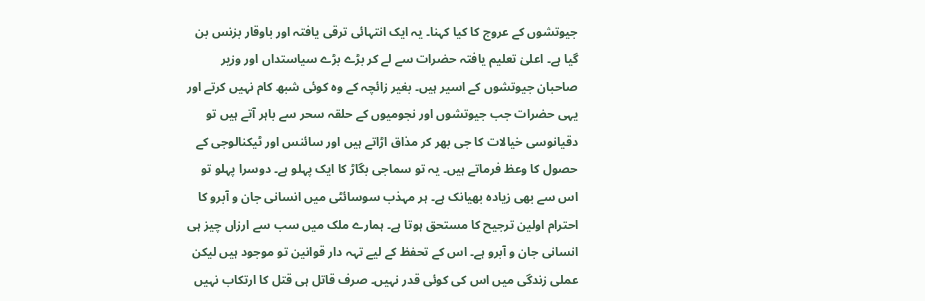جیوتشوں کے عروج کا کیا کہنا۔ یہ ایک انتہائی ترقی یافتہ اور باوقار بزنس بن گیا ہے۔ اعلیٰ تعلیم یافتہ حضرات سے لے کر بڑے بڑے سیاستداں اور وزیر صاحبان جیوتشوں کے اسیر ہیں۔ بغیر زائچہ کے وہ کوئی شبھ کام نہیں کرتے اور یہی حضرات جب جیوتشوں اور نجومیوں کے حلقہ سحر سے باہر آتے ہیں تو دقیانوسی خیالات کا جی بھر کر مذاق اڑاتے ہیں اور سائنس اور ٹیکنالوجی کے حصول کا وعظ فرماتے ہیں۔ یہ تو سماجی بگاڑ کا ایک پہلو ہے۔ دوسرا پہلو تو اس سے بھی زیادہ بھیانک ہے۔ ہر مہذب سوسائٹی میں انسانی جان و آبرو کا احترام اولین ترجیح کا مستحق ہوتا ہے۔ ہمارے ملک میں سب سے ارزاں چیز ہی انسانی جان و آبرو ہے۔ اس کے تحفظ کے لیے تہہ دار قوانین تو موجود ہیں لیکن عملی زندگی میں اس کی کوئی قدر نہیں۔ صرف قاتل ہی قتل کا ارتکاب نہیں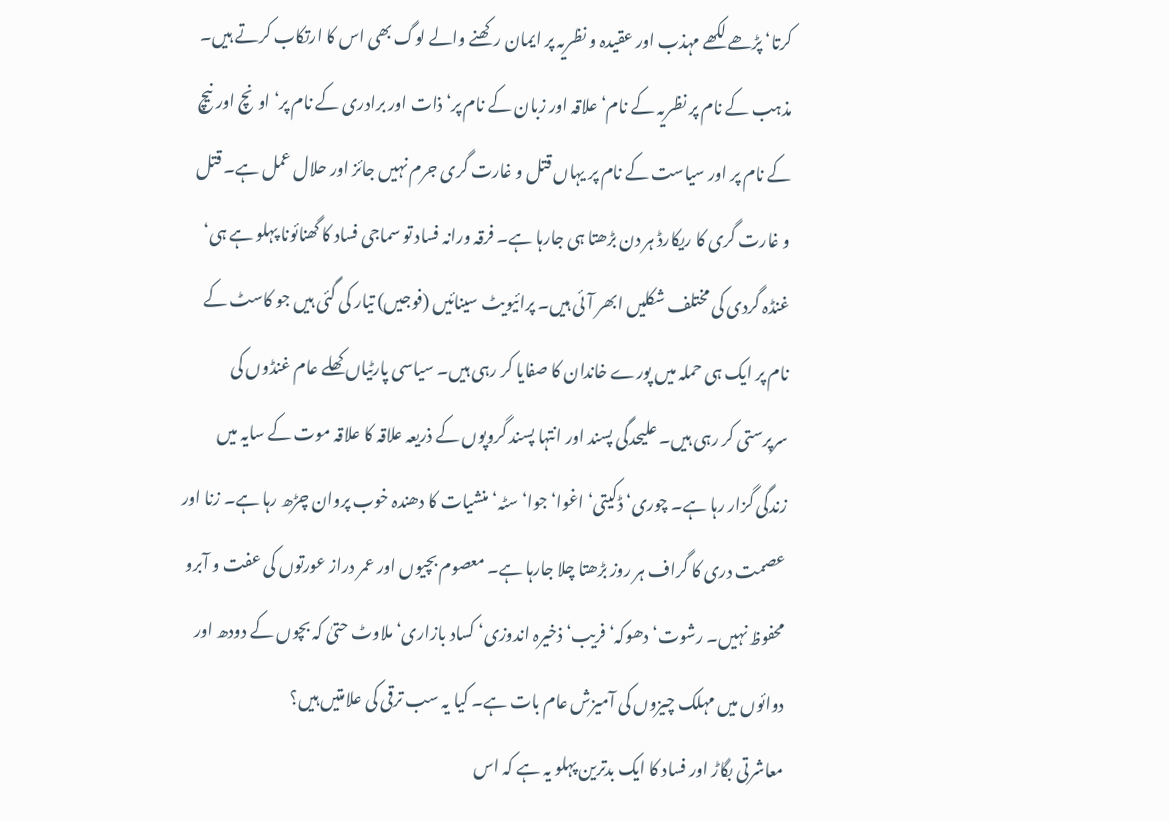کرتا‘ پڑھے لکھے مہذب اور عقیدہ و نظریہ پر ایمان رکھنے والے لوگ بھی اس کا ارتکاب کرتے ہیں۔ مذہب کے نام پر نظریہ کے نام‘ علاقہ اور زبان کے نام پر‘ ذات اور برادری کے نام پر‘ اونچ اور نیچ کے نام پر اور سیاست کے نام پر یہاں قتل و غارت گری جرم نہیں جائز اور حلال عمل ہے۔ قتل و غارت گری کا ریکارڈ ہر دن بڑھتا ہی جارہا ہے۔ فرقہ ورانہ فساد تو سماجی فساد کا گھنائونا پہلو ہے ہی‘ غنڈہ گردی کی مختلف شکلیں ابھر آئی ہیں۔ پرائیویٹ سینائیں (فوجیں) تیار کی گئی ہیں جو کاسٹ کے نام پر ایک ہی حملہ میں پورے خاندان کا صفایا کر رہی ہیں۔ سیاسی پارٹیاں کھلے عام غنڈوں کی سرپرستی کر رہی ہیں۔ علیحدگی پسند اور انتہا پسند گروپوں کے ذریعہ علاقہ کا علاقہ موت کے سایہ میں زندگی گزار رہا ہے۔ چوری‘ ڈکیتی‘ اغوا‘ جوا‘ سٹہ‘ منشیات کا دھندہ خوب پروان چڑھ رہا ہے۔ زنا اور عصمت دری کا گراف ہر روز بڑھتا چلا جارہا ہے۔ معصوم بچیوں اور عمر دراز عورتوں کی عفت و آبرو محفوظ نہیں۔ رشوت‘ دھوکہ‘ فریب‘ ذخیرہ اندوزی‘ کساد بازاری‘ ملاوٹ حتیٰ کہ بچوں کے دودھ اور دوائوں میں مہلک چیزوں کی آمیزش عام بات ہے۔ کیا یہ سب ترقی کی علامتیں ہیں؟
معاشرتی بگاڑ اور فساد کا ایک بدترین پہلو یہ ہے کہ اس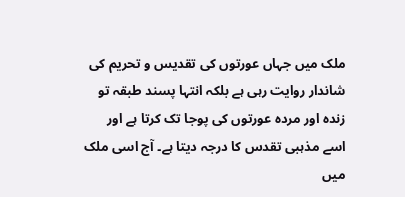ملک میں جہاں عورتوں کی تقدیس و تحریم کی شاندار روایت رہی ہے بلکہ انتہا پسند طبقہ تو زندہ اور مردہ عورتوں کی پوجا تک کرتا ہے اور اسے مذہبی تقدس کا درجہ دیتا ہے۔ آج اسی ملک میں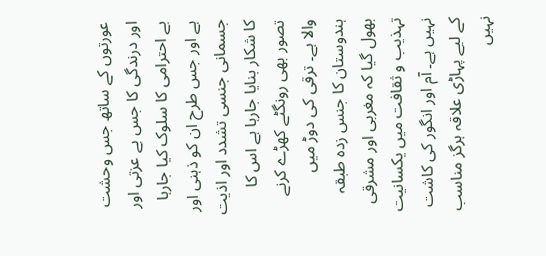عورتوں کے ساتھ جس وحشت اور درندگی کا جس بے عزتی اور بے احترامی کا سلوک کیا جارہا ہے اور جس طرح ان کو ذہنی اور جسمانی جنسی تشدد اور اذیت کا شکار بنایا جارہا ہے اس کا تصور بھی رونگٹے کھڑے کرنے والا ہے۔ ترقی کی دوڑ میں ہندوستان کا جنس زدہ طبقہ بھول گیا کہ مغربی اور مشرقی تہذیب و ثقافت میں یکسانیت نہیں ہے۔ آم اور انگور کی کاشت کے لیے پہاڑی علاقہ ہرگز مناسب نہیں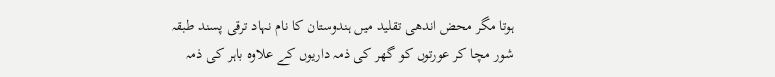ہوتا مگر محض اندھی تقلید میں ہندوستان کا نام نہاد ترقی پسند طبقہ شور مچا کر عورتوں کو گھر کی ذمہ داریوں کے علاوہ باہر کی ذمہ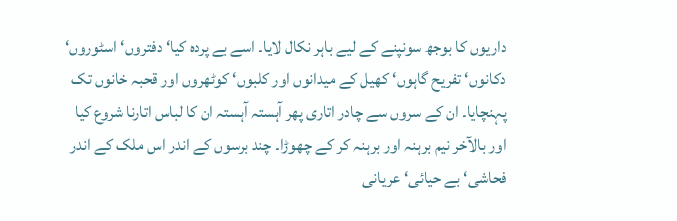داریوں کا بوجھ سونپنے کے لیے باہر نکال لایا۔ اسے بے پردہ کیا‘ دفتروں‘ اسٹوروں‘ دکانوں‘ تفریح گاہوں‘ کھیل کے میدانوں اور کلبوں‘ کوٹھروں اور قحبہ خانوں تک پہنچایا۔ ان کے سروں سے چادر اتاری پھر آہستہ آہستہ ان کا لباس اتارنا شروع کیا اور بالآخر نیم برہنہ اور برہنہ کر کے چھوڑا۔ چند برسوں کے اندر اس ملک کے اندر فحاشی‘ بے حیائی‘ عریانی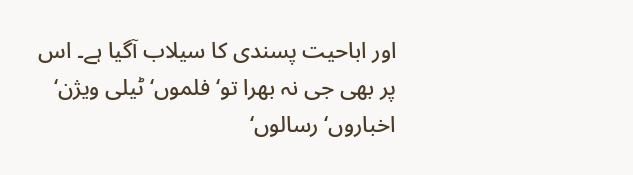اور اباحیت پسندی کا سیلاب آگیا ہے۔ اس پر بھی جی نہ بھرا تو‘ فلموں‘ ٹیلی ویژن‘ اخباروں‘ رسالوں‘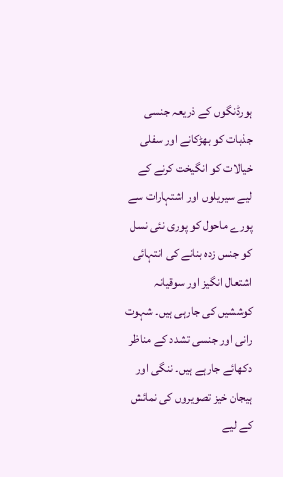ہورڈنگوں کے ذریعہ جنسی جذبات کو بھڑکانے اور سفلی خیالات کو انگیخت کرنے کے لیے سیریلوں اور اشتہارات سے پورے ماحول کو پوری نئی نسل کو جنس زدہ بنانے کی انتہائی اشتعال انگیز اور سوقیانہ کوششیں کی جارہی ہیں۔ شہوت رانی اور جنسی تشدد کے مناظر دکھائے جارہے ہیں۔ ننگی اور ہیجان خیز تصویروں کی نمائش کے لیے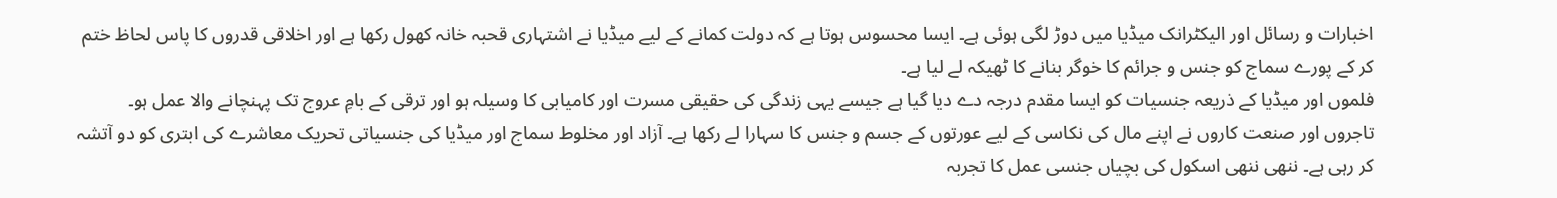اخبارات و رسائل اور الیکٹرانک میڈیا میں دوڑ لگی ہوئی ہے۔ ایسا محسوس ہوتا ہے کہ دولت کمانے کے لیے میڈیا نے اشتہاری قحبہ خانہ کھول رکھا ہے اور اخلاقی قدروں کا پاس لحاظ ختم کر کے پورے سماج کو جنس و جرائم کا خوگر بنانے کا ٹھیکہ لے لیا ہے۔
فلموں اور میڈیا کے ذریعہ جنسیات کو ایسا مقدم درجہ دے دیا گیا ہے جیسے یہی زندگی کی حقیقی مسرت اور کامیابی کا وسیلہ ہو اور ترقی کے بامِ عروج تک پہنچانے والا عمل ہو۔ تاجروں اور صنعت کاروں نے اپنے مال کی نکاسی کے لیے عورتوں کے جسم و جنس کا سہارا لے رکھا ہے۔ آزاد اور مخلوط سماج اور میڈیا کی جنسیاتی تحریک معاشرے کی ابتری کو دو آتشہ کر رہی ہے۔ ننھی ننھی اسکول کی بچیاں جنسی عمل کا تجربہ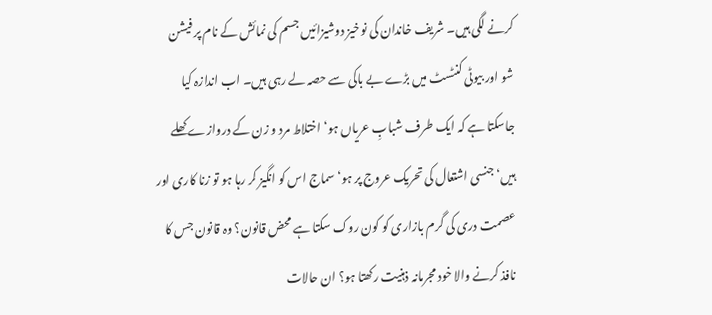کرنے لگی ہیں۔ شریف خاندان کی نوخیز دوشیزائیں جسم کی نمائش کے نام پر فیشن شو اور بیوٹی کنٹسٹ میں بڑے بے باکی سے حصہ لے رہی ہیں۔ اب اندازہ کیا جاسکتا ہے کہ ایک طرف شبابِ عریاں ہو‘ اختلاط مرد و زن کے دروازے کھلے ہیں‘ جنسی اشتعال کی تحریک عروج پر ہو‘ سماج اس کو انگیز کر رہا ہو تو زنا کاری اور عصمت دری کی گرم بازاری کو کون روک سکتا ہے محض قانون؟ وہ قانون جس کا نافذ کرنے والا خود مجرمانہ ذہنیت رکھتا ہو؟ ان حالات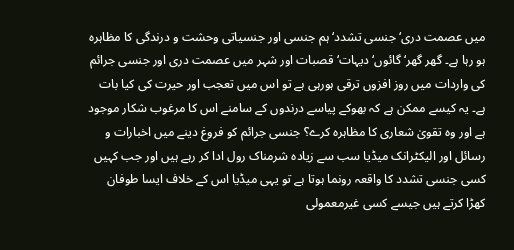میں عصمت دری‘ جنسی تشدد‘ ہم جنسی اور جنسیاتی وحشت و درندگی کا مظاہرہ ہو رہا ہے۔ گھر گھر‘ گائوں‘ دیہات‘ قصبات اور شہر میں عصمت دری اور جنسی جرائم کی واردات میں روز افزوں ترقی ہورہی ہے تو اس میں تعجب اور حیرت کی کیا بات ہے۔ یہ کیسے ممکن ہے کہ بھوکے پیاسے درندوں کے سامنے اس کا مرغوب شکار موجود ہے اور وہ تقویٰ شعاری کا مظاہرہ کرے؟ جنسی جرائم کو فروغ دینے میں اخبارات و رسائل اور الیکٹرانک میڈیا سب سے زیادہ شرمناک رول ادا کر رہے ہیں اور جب کہیں کسی جنسی تشدد کا واقعہ رونما ہوتا ہے تو یہی میڈیا اس کے خلاف ایسا طوفان کھڑا کرتے ہیں جیسے کسی غیرمعمولی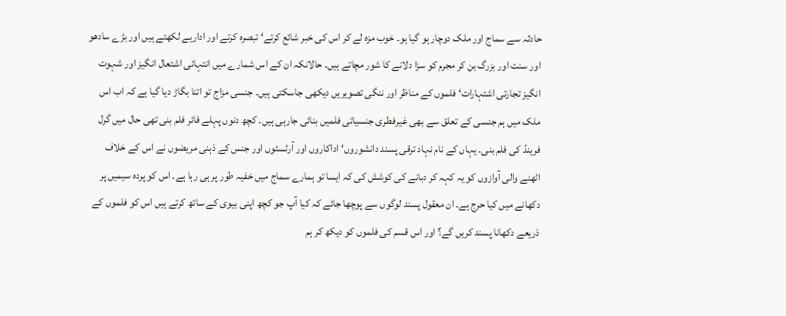حادثہ سے سماج اور ملک دوچار ہو گیا ہو۔ خوب مزہ لے کر اس کی خبر شائع کرتے‘ تبصرہ کرتے اور اداریے لکھتے ہیں اور بڑے سادھو اور سنت اور بزرگ بن کر مجرم کو سزا دلانے کا شور مچاتے ہیں۔ حالانکہ ان کے اس شمارے میں انتہائی اشتعال انگیز اور شہوت انگیز تجارتی اشتہارات‘ فلموں کے مناظر اور ننگی تصویریں دیکھی جاسکتی ہیں۔ جنسی مزاج تو اتنا بگاڑ دیا گیا ہے کہ اب اس ملک میں ہم جنسی کے تعلق سے بھی غیرفطری جنسیاتی فلمیں بنائی جارہی ہیں۔ کچھ دنوں پہلے فائر فلم بنی تھی حال میں گرل فرینڈ کی فلم بنی۔ یہاں کے نام نہاد ترقی پسند دانشوروں‘ اداکاروں اور آرٹسٹوں اور جنس کے ذہنی مریضوں نے اس کے خلاف اٹھنے والی آوازوں کو یہ کہہ کر دبانے کی کوشش کی کہ ایسا تو ہمارے سماج میں خفیہ طور پر ہی رہا ہے۔ اس کو پردہ سیمیں پر دکھانے میں کیا حرج ہے۔ ان معقول پسند لوگوں سے پوچھا جائے کہ کیا آپ جو کچھ اپنی بیوی کے ساتھ کرتے ہیں اس کو فلموں کے ذریعے دکھانا پسند کریں گے؟ اور اس قسم کی فلموں کو دیکھ کر ہم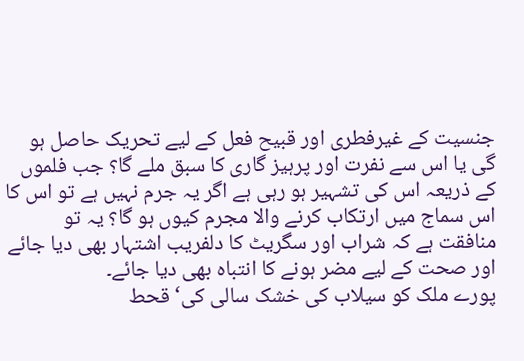جنسیت کے غیرفطری اور قبیح فعل کے لیے تحریک حاصل ہو گی یا اس سے نفرت اور پرہیز گاری کا سبق ملے گا؟ جب فلموں کے ذریعہ اس کی تشہیر ہو رہی ہے اگر یہ جرم نہیں ہے تو اس کا اس سماج میں ارتکاب کرنے والا مجرم کیوں ہو گا؟ یہ تو منافقت ہے کہ شراب اور سگریٹ کا دلفریب اشتہار بھی دیا جائے اور صحت کے لیے مضر ہونے کا انتباہ بھی دیا جائے۔
پورے ملک کو سیلاب کی خشک سالی کی‘ قحط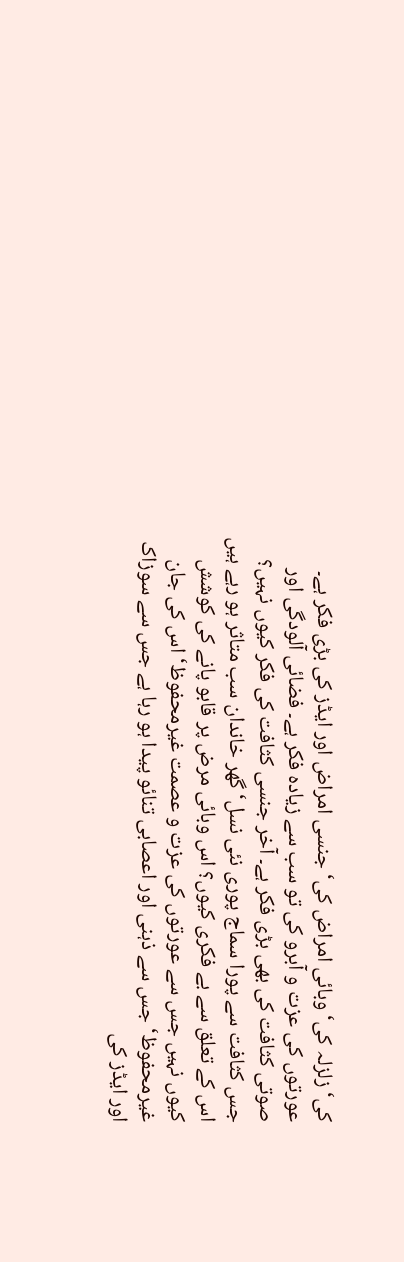کی‘ زلزلہ کی‘ وبائی امراض کی‘ جنسی امراض اور ایڈز کی بڑی فکر ہے۔ عورتوں کی عزت و آبرو کی تو سب سے زیادہ فکر ہے۔ فضائی آلودگی اور صوتی کثافت کی بھی بڑی فکر ہے۔ آخر جنسی کثافت کی فکر کیوں نہیں؟ جس کثافت سے پورا سماج پوری نئی نسل‘ گھر خاندان سب متاثر ہو رہے ہیں اس کے تعلق سے بے فکری کیوں؟ اس وبائی مرض پر قابو پانے کی کوشش کیوں نہیں جس سے عورتوں کی عزت و عصمت غیرمحفوظ‘ اس کی جان غیرمحفوظ‘ جس سے ذہنی اور اعصابی تنائو پیدا ہو رہا ہے جس سے سوزاک اور ایڈز کی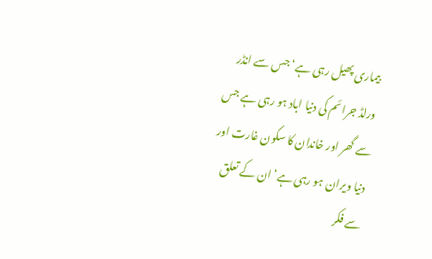بیماری پھیل رہی ہے‘ جس سے انڈر ورلڈ جرائم کی دنیا اباد ہو رہی ہے جس سے گھر اور خاندان کا سکون غارت اور دنیا ویران ہو رہی ہے‘ ان کے تعلق سے فکر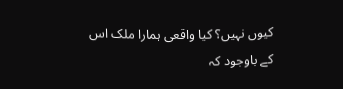کیوں نہیں؟ کیا واقعی ہمارا ملک اس کے باوجود کہ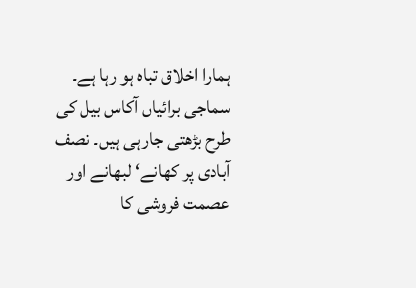ہمارا اخلاق تباہ ہو رہا ہے۔ سماجی برائیاں آکاس بیل کی طرح بڑھتی جارہی ہیں۔ نصف آبادی پر کھانے‘ لبھانے اور عصمت فروشی کا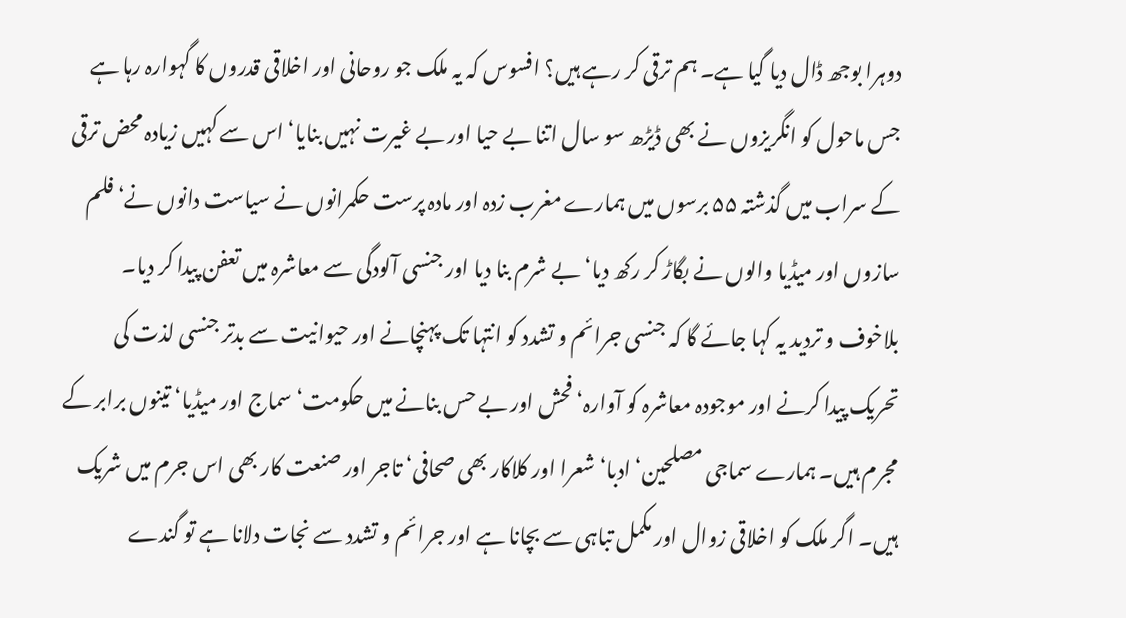دوہرا بوجھ ڈال دیا گیا ہے۔ ہم ترقی کر رہے ہیں؟ افسوس کہ یہ ملک جو روحانی اور اخلاقی قدروں کا گہوارہ رہا ہے جس ماحول کو انگریزوں نے بھی ڈیڑھ سو سال اتنا بے حیا اور بے غیرت نہیں بنایا‘ اس سے کہیں زیادہ محض ترقی کے سراب میں گذشتہ ۵۵ برسوں میں ہمارے مغرب زدہ اور مادہ پرست حکمرانوں نے سیاست دانوں نے‘ فلم سازوں اور میڈیا والوں نے بگاڑ کر رکھ دیا‘ بے شرم بنا دیا اور جنسی آلودگی سے معاشرہ میں تعفن پیدا کر دیا۔ بلاخوف و تردید یہ کہا جائے گا کہ جنسی جرائم و تشدد کو انتہا تک پہنچانے اور حیوانیت سے بدتر جنسی لذت کی تحریک پیدا کرنے اور موجودہ معاشرہ کو آوارہ‘ فحش اور بے حس بنانے میں حکومت‘ سماج اور میڈیا‘ تینوں برابر کے مجرم ہیں۔ ہمارے سماجی مصلحین‘ ادبا‘ شعرا اور کلاکار بھی صحافی‘ تاجر اور صنعت کار بھی اس جرم میں شریک ہیں۔ اگر ملک کو اخلاقی زوال اور مکمل تباہی سے بچانا ہے اور جرائم و تشدد سے نجات دلانا ہے تو گندے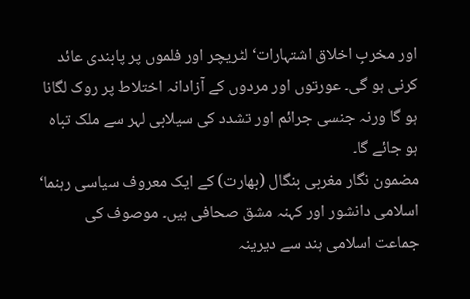اور مخربِ اخلاق اشتہارات‘ لٹریچر اور فلموں پر پابندی عائد کرنی ہو گی۔ عورتوں اور مردوں کے آزادانہ اختلاط پر روک لگانا ہو گا ورنہ جنسی جرائم اور تشدد کی سیلابی لہر سے ملک تباہ ہو جائے گا۔
مضمون نگار مغربی بنگال (بھارت) کے ایک معروف سیاسی رہنما‘ اسلامی دانشور اور کہنہ مشق صحافی ہیں۔ موصوف کی جماعت اسلامی ہند سے دیرینہ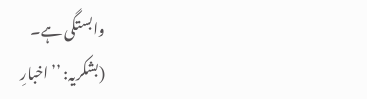وابستگی ہے۔
(بشکریہ: ’’اخبارِ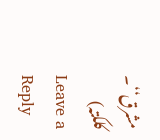مشرق‘‘۔ کلکتہ)
Leave a Reply